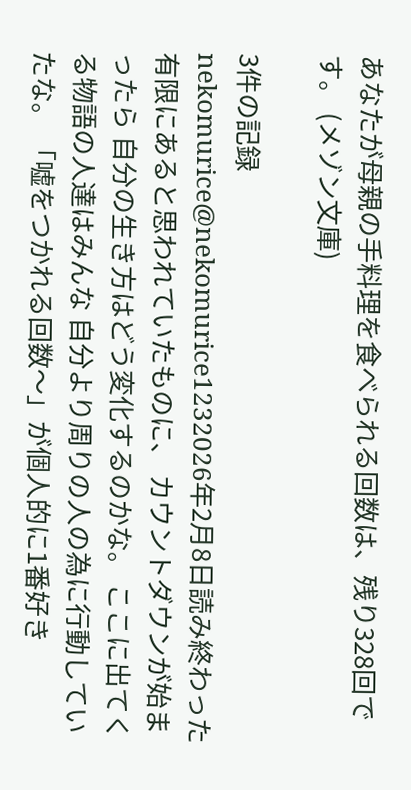あなたが母親の手料理を食べられる回数は、残り328回です。 (メゾン文庫)

3件の記録
nekomurice@nekomurice1232026年2月8日読み終わった有限にあると思われていたものに、 カウントダウンが始まったら 自分の生き方はどう変化するのかな。 ここに出てくる物語の人達はみんな 自分より周りの人の為に行動していたな。 「嘘をつかれる回数〜」が個人的に1番好き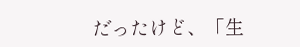だったけど、「生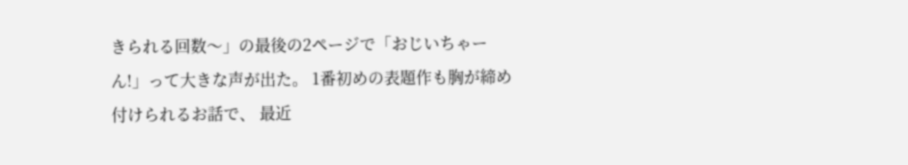きられる回数〜」の最後の2ページで「おじいちゃーん!」って大きな声が出た。 1番初めの表題作も胸が締め付けられるお話で、 最近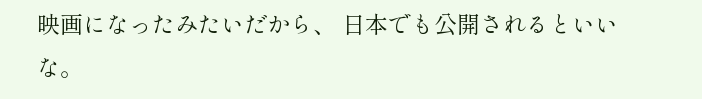映画になったみたいだから、 日本でも公開されるといいな。